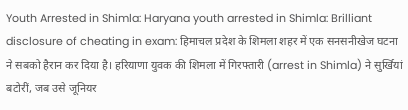Youth Arrested in Shimla: Haryana youth arrested in Shimla: Brilliant disclosure of cheating in exam: हिमाचल प्रदेश के शिमला शहर में एक सनसनीखेज घटना ने सबको हैरान कर दिया है। हरियाणा युवक की शिमला में गिरफ्तारी (arrest in Shimla) ने सुर्खियां बटोरीं, जब उसे जूनियर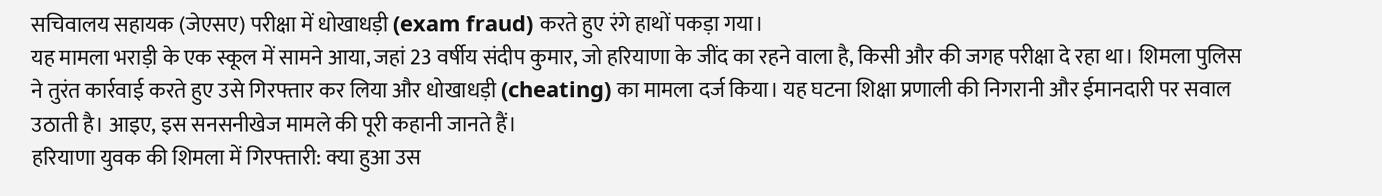सचिवालय सहायक (जेएसए) परीक्षा में धोखाधड़ी (exam fraud) करते हुए रंगे हाथों पकड़ा गया।
यह मामला भराड़ी के एक स्कूल में सामने आया, जहां 23 वर्षीय संदीप कुमार, जो हरियाणा के जींद का रहने वाला है, किसी और की जगह परीक्षा दे रहा था। शिमला पुलिस ने तुरंत कार्रवाई करते हुए उसे गिरफ्तार कर लिया और धोखाधड़ी (cheating) का मामला दर्ज किया। यह घटना शिक्षा प्रणाली की निगरानी और ईमानदारी पर सवाल उठाती है। आइए, इस सनसनीखेज मामले की पूरी कहानी जानते हैं।
हरियाणा युवक की शिमला में गिरफ्तारी: क्या हुआ उस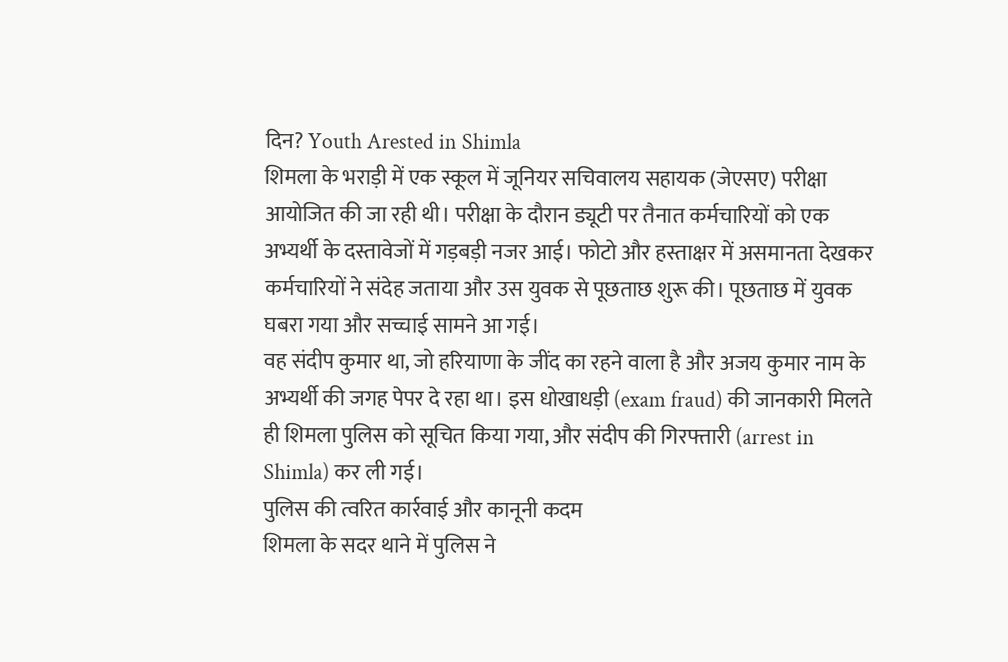दिन? Youth Arested in Shimla
शिमला के भराड़ी में एक स्कूल में जूनियर सचिवालय सहायक (जेएसए) परीक्षा आयोजित की जा रही थी। परीक्षा के दौरान ड्यूटी पर तैनात कर्मचारियों को एक अभ्यर्थी के दस्तावेजों में गड़बड़ी नजर आई। फोटो और हस्ताक्षर में असमानता देखकर कर्मचारियों ने संदेह जताया और उस युवक से पूछताछ शुरू की। पूछताछ में युवक घबरा गया और सच्चाई सामने आ गई।
वह संदीप कुमार था, जो हरियाणा के जींद का रहने वाला है और अजय कुमार नाम के अभ्यर्थी की जगह पेपर दे रहा था। इस धोखाधड़ी (exam fraud) की जानकारी मिलते ही शिमला पुलिस को सूचित किया गया, और संदीप की गिरफ्तारी (arrest in Shimla) कर ली गई।
पुलिस की त्वरित कार्रवाई और कानूनी कदम
शिमला के सदर थाने में पुलिस ने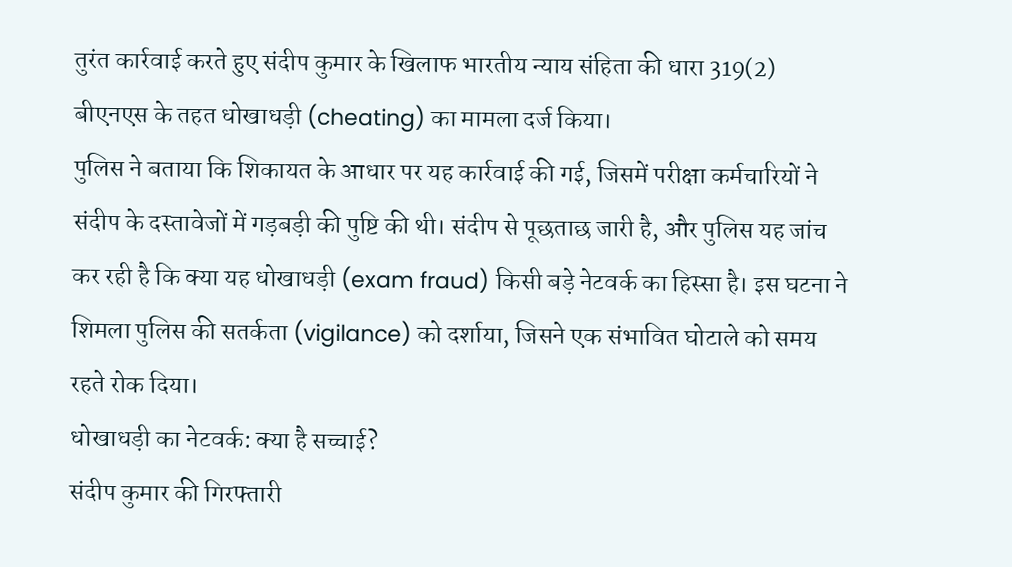तुरंत कार्रवाई करते हुए संदीप कुमार के खिलाफ भारतीय न्याय संहिता की धारा 319(2) बीएनएस के तहत धोखाधड़ी (cheating) का मामला दर्ज किया।
पुलिस ने बताया कि शिकायत के आधार पर यह कार्रवाई की गई, जिसमें परीक्षा कर्मचारियों ने संदीप के दस्तावेजों में गड़बड़ी की पुष्टि की थी। संदीप से पूछताछ जारी है, और पुलिस यह जांच कर रही है कि क्या यह धोखाधड़ी (exam fraud) किसी बड़े नेटवर्क का हिस्सा है। इस घटना ने शिमला पुलिस की सतर्कता (vigilance) को दर्शाया, जिसने एक संभावित घोटाले को समय रहते रोक दिया।
धोखाधड़ी का नेटवर्क: क्या है सच्चाई?
संदीप कुमार की गिरफ्तारी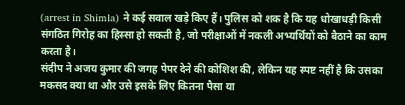(arrest in Shimla) ने कई सवाल खड़े किए हैं। पुलिस को शक है कि यह धोखाधड़ी किसी संगठित गिरोह का हिस्सा हो सकती है, जो परीक्षाओं में नकली अभ्यर्थियों को बैठाने का काम करता है।
संदीप ने अजय कुमार की जगह पेपर देने की कोशिश की, लेकिन यह स्पष्ट नहीं है कि उसका मकसद क्या था और उसे इसके लिए कितना पैसा या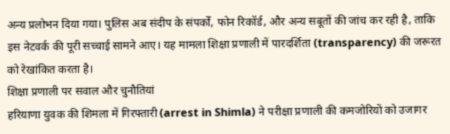अन्य प्रलोभन दिया गया। पुलिस अब संदीप के संपर्कों, फोन रिकॉर्ड, और अन्य सबूतों की जांच कर रही है, ताकि इस नेटवर्क की पूरी सच्चाई सामने आए। यह मामला शिक्षा प्रणाली में पारदर्शिता (transparency) की जरूरत को रेखांकित करता है।
शिक्षा प्रणाली पर सवाल और चुनौतियां
हरियाणा युवक की शिमला में गिरफ्तारी (arrest in Shimla) ने परीक्षा प्रणाली की कमजोरियों को उजागर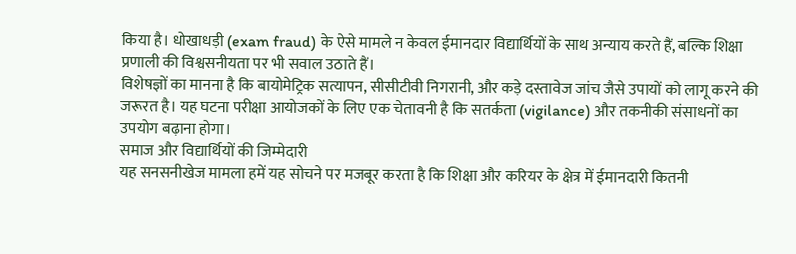किया है। धोखाधड़ी (exam fraud) के ऐसे मामले न केवल ईमानदार विद्यार्थियों के साथ अन्याय करते हैं, बल्कि शिक्षा प्रणाली की विश्वसनीयता पर भी सवाल उठाते हैं।
विशेषज्ञों का मानना है कि बायोमेट्रिक सत्यापन, सीसीटीवी निगरानी, और कड़े दस्तावेज जांच जैसे उपायों को लागू करने की जरूरत है। यह घटना परीक्षा आयोजकों के लिए एक चेतावनी है कि सतर्कता (vigilance) और तकनीकी संसाधनों का उपयोग बढ़ाना होगा।
समाज और विद्यार्थियों की जिम्मेदारी
यह सनसनीखेज मामला हमें यह सोचने पर मजबूर करता है कि शिक्षा और करियर के क्षेत्र में ईमानदारी कितनी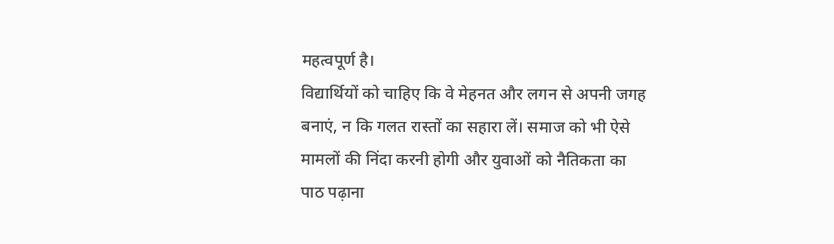महत्वपूर्ण है।
विद्यार्थियों को चाहिए कि वे मेहनत और लगन से अपनी जगह बनाएं, न कि गलत रास्तों का सहारा लें। समाज को भी ऐसे मामलों की निंदा करनी होगी और युवाओं को नैतिकता का पाठ पढ़ाना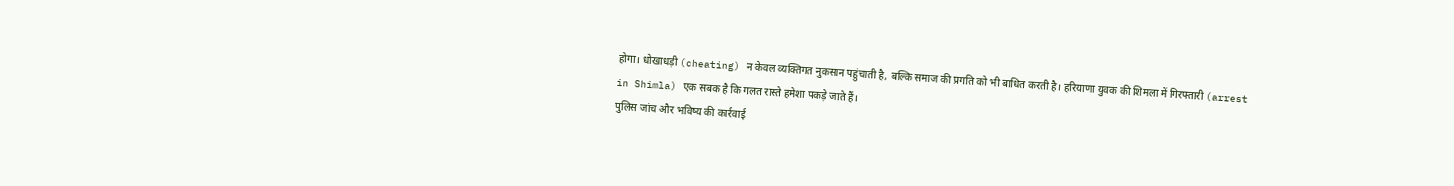होगा। धोखाधड़ी (cheating) न केवल व्यक्तिगत नुकसान पहुंचाती है, बल्कि समाज की प्रगति को भी बाधित करती है। हरियाणा युवक की शिमला में गिरफ्तारी (arrest in Shimla) एक सबक है कि गलत रास्ते हमेशा पकड़े जाते हैं।
पुलिस जांच और भविष्य की कार्रवाई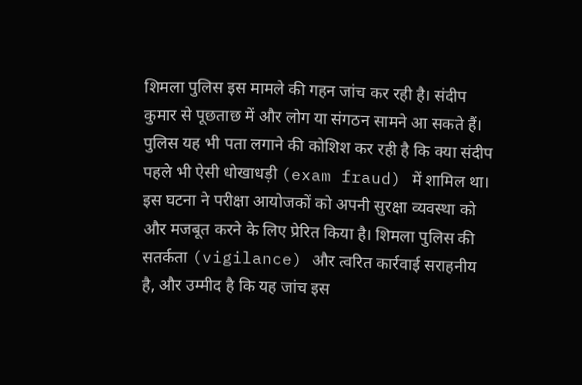शिमला पुलिस इस मामले की गहन जांच कर रही है। संदीप कुमार से पूछताछ में और लोग या संगठन सामने आ सकते हैं। पुलिस यह भी पता लगाने की कोशिश कर रही है कि क्या संदीप पहले भी ऐसी धोखाधड़ी (exam fraud) में शामिल था।
इस घटना ने परीक्षा आयोजकों को अपनी सुरक्षा व्यवस्था को और मजबूत करने के लिए प्रेरित किया है। शिमला पुलिस की सतर्कता (vigilance) और त्वरित कार्रवाई सराहनीय है, और उम्मीद है कि यह जांच इस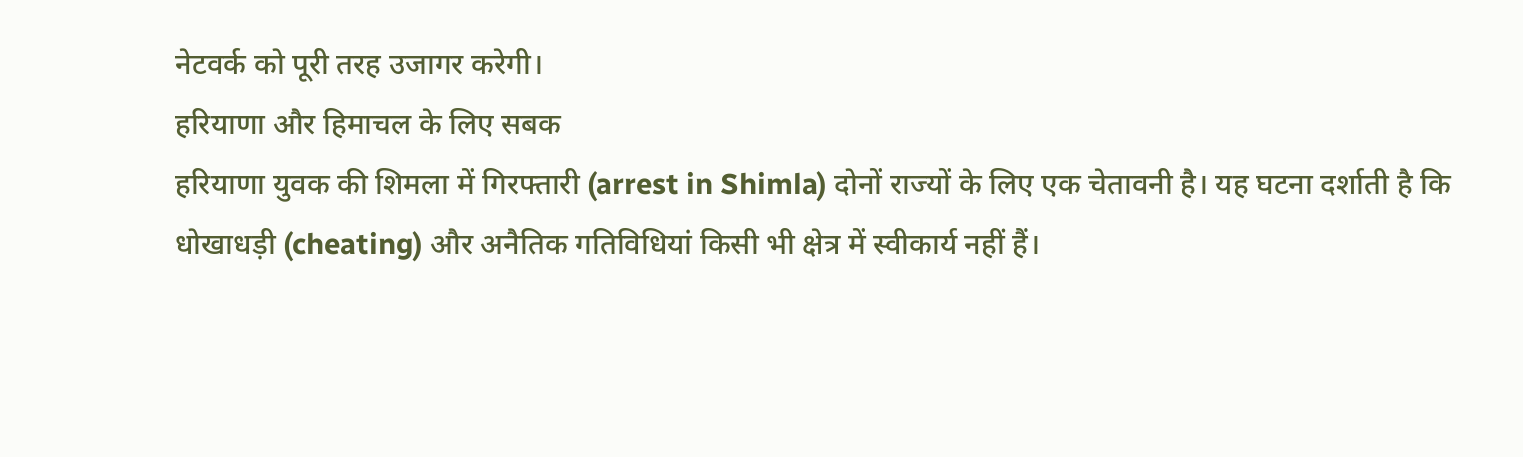नेटवर्क को पूरी तरह उजागर करेगी।
हरियाणा और हिमाचल के लिए सबक
हरियाणा युवक की शिमला में गिरफ्तारी (arrest in Shimla) दोनों राज्यों के लिए एक चेतावनी है। यह घटना दर्शाती है कि धोखाधड़ी (cheating) और अनैतिक गतिविधियां किसी भी क्षेत्र में स्वीकार्य नहीं हैं।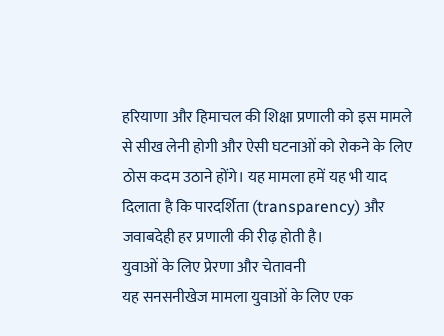हरियाणा और हिमाचल की शिक्षा प्रणाली को इस मामले से सीख लेनी होगी और ऐसी घटनाओं को रोकने के लिए ठोस कदम उठाने होंगे। यह मामला हमें यह भी याद दिलाता है कि पारदर्शिता (transparency) और जवाबदेही हर प्रणाली की रीढ़ होती है।
युवाओं के लिए प्रेरणा और चेतावनी
यह सनसनीखेज मामला युवाओं के लिए एक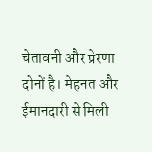चेतावनी और प्रेरणा दोनों है। मेहनत और ईमानदारी से मिली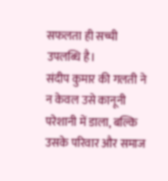सफलता ही सच्ची उपलब्धि है।
संदीप कुमार की गलती ने न केवल उसे कानूनी परेशानी में डाला, बल्कि उसके परिवार और समाज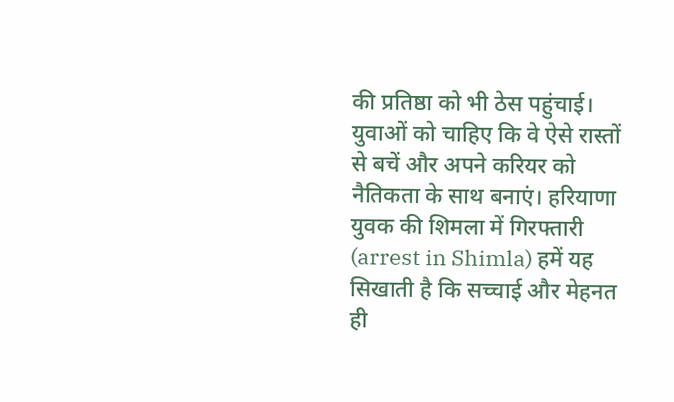की प्रतिष्ठा को भी ठेस पहुंचाई। युवाओं को चाहिए कि वे ऐसे रास्तों से बचें और अपने करियर को नैतिकता के साथ बनाएं। हरियाणा युवक की शिमला में गिरफ्तारी (arrest in Shimla) हमें यह सिखाती है कि सच्चाई और मेहनत ही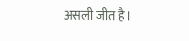असली जीत है।